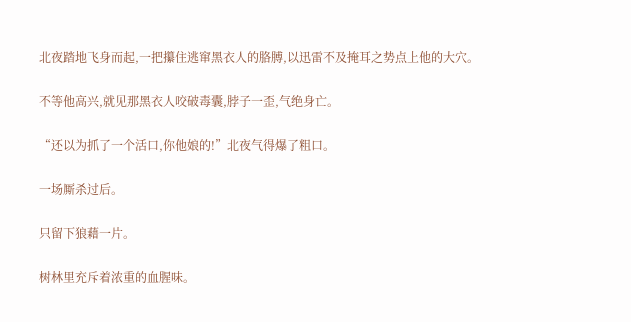北夜踏地飞身而起,一把攥住逃窜黑衣人的胳膊,以迅雷不及掩耳之势点上他的大穴。

不等他高兴,就见那黑衣人咬破毒囊,脖子一歪,气绝身亡。

“还以为抓了一个活口,你他娘的!”北夜气得爆了粗口。

一场厮杀过后。

只留下狼藉一片。

树林里充斥着浓重的血腥味。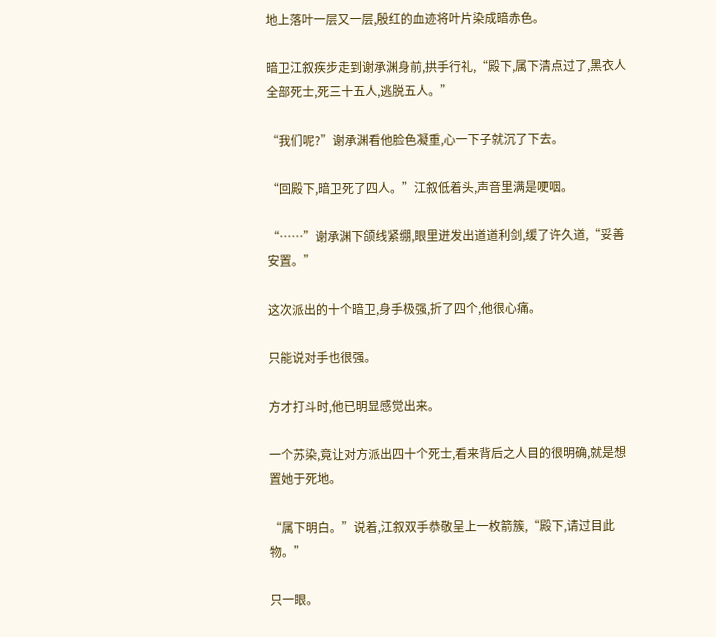地上落叶一层又一层,殷红的血迹将叶片染成暗赤色。

暗卫江叙疾步走到谢承渊身前,拱手行礼,“殿下,属下清点过了,黑衣人全部死士,死三十五人,逃脱五人。”

“我们呢?”谢承渊看他脸色凝重,心一下子就沉了下去。

“回殿下,暗卫死了四人。”江叙低着头,声音里满是哽咽。

“……”谢承渊下颌线紧绷,眼里迸发出道道利剑,缓了许久道,“妥善安置。”

这次派出的十个暗卫,身手极强,折了四个,他很心痛。

只能说对手也很强。

方才打斗时,他已明显感觉出来。

一个苏染,竟让对方派出四十个死士,看来背后之人目的很明确,就是想置她于死地。

“属下明白。”说着,江叙双手恭敬呈上一枚箭簇,“殿下,请过目此物。”

只一眼。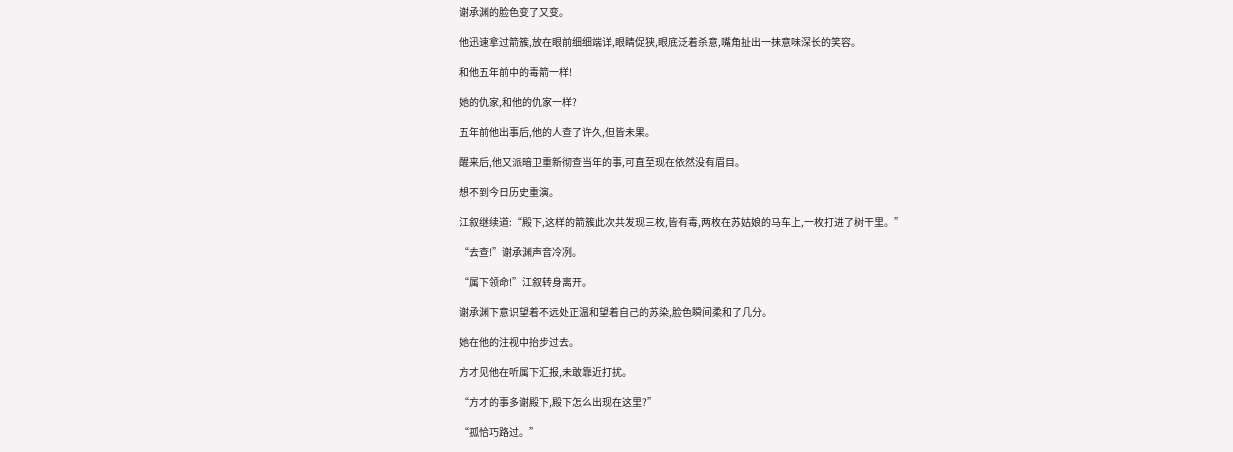谢承渊的脸色变了又变。

他迅速拿过箭簇,放在眼前细细端详,眼睛促狭,眼底泛着杀意,嘴角扯出一抹意味深长的笑容。

和他五年前中的毒箭一样!

她的仇家,和他的仇家一样?

五年前他出事后,他的人查了许久,但皆未果。

醒来后,他又派暗卫重新彻查当年的事,可直至现在依然没有眉目。

想不到今日历史重演。

江叙继续道:“殿下,这样的箭簇此次共发现三枚,皆有毒,两枚在苏姑娘的马车上,一枚打进了树干里。”

“去查!”谢承渊声音冷冽。

“属下领命!”江叙转身离开。

谢承渊下意识望着不远处正温和望着自己的苏染,脸色瞬间柔和了几分。

她在他的注视中抬步过去。

方才见他在听属下汇报,未敢靠近打扰。

“方才的事多谢殿下,殿下怎么出现在这里?”

“孤恰巧路过。”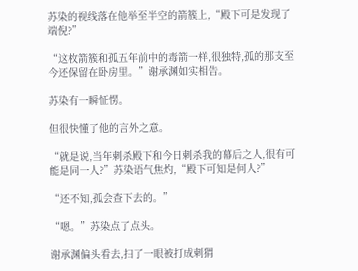苏染的视线落在他举至半空的箭簇上,“殿下可是发现了端倪?”

“这枚箭簇和孤五年前中的毒箭一样,很独特,孤的那支至今还保留在卧房里。”谢承渊如实相告。

苏染有一瞬怔愣。

但很快懂了他的言外之意。

“就是说,当年刺杀殿下和今日刺杀我的幕后之人,很有可能是同一人?”苏染语气焦灼,“殿下可知是何人?”

“还不知,孤会查下去的。”

“嗯。”苏染点了点头。

谢承渊偏头看去,扫了一眼被打成刺猬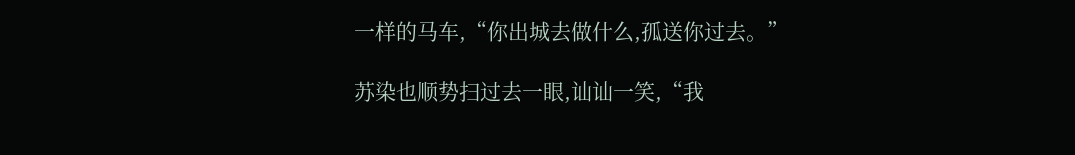一样的马车,“你出城去做什么,孤送你过去。”

苏染也顺势扫过去一眼,讪讪一笑,“我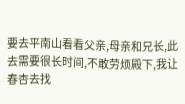要去平南山看看父亲,母亲和兄长,此去需要很长时间,不敢劳烦殿下,我让春杏去找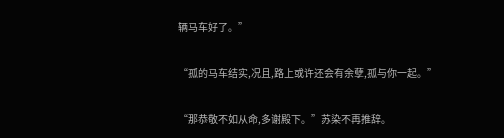辆马车好了。”

“孤的马车结实,况且,路上或许还会有余孽,孤与你一起。”

“那恭敬不如从命,多谢殿下。”苏染不再推辞。